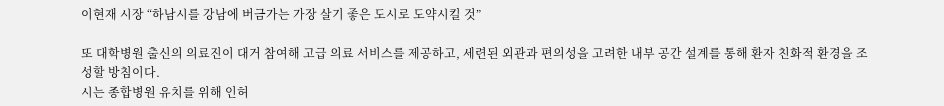이현재 시장 “하남시를 강남에 버금가는 가장 살기 좋은 도시로 도약시킬 것”

또 대학병원 출신의 의료진이 대거 참여해 고급 의료 서비스를 제공하고, 세련된 외관과 편의성을 고려한 내부 공간 설계를 통해 환자 친화적 환경을 조성할 방침이다.
시는 종합병원 유치를 위해 인허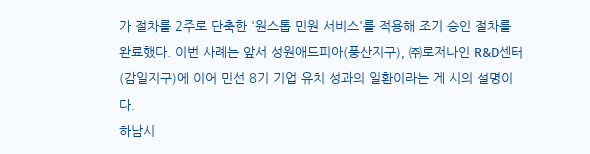가 절차를 2주로 단축한 '원스톱 민원 서비스'를 적용해 조기 승인 절차를 완료했다. 이번 사례는 앞서 성원애드피아(풍산지구), ㈜로저나인 R&D센터(감일지구)에 이어 민선 8기 기업 유치 성과의 일환이라는 게 시의 설명이다.
하남시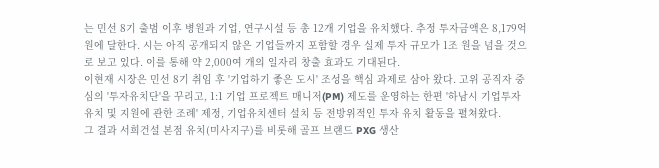는 민선 8기 출범 이후 병원과 기업, 연구시설 등 총 12개 기업을 유치했다. 추정 투자금액은 8,179억 원에 달한다. 시는 아직 공개되지 않은 기업들까지 포함할 경우 실제 투자 규모가 1조 원을 넘을 것으로 보고 있다. 이를 통해 약 2,000여 개의 일자리 창출 효과도 기대된다.
이현재 시장은 민선 8기 취임 후 '기업하기 좋은 도시' 조성을 핵심 과제로 삼아 왔다. 고위 공직자 중심의 '투자유치단'을 꾸리고, 1:1 기업 프로젝트 매니저(PM) 제도를 운영하는 한편 '하남시 기업투자유치 및 지원에 관한 조례' 제정, 기업유치센터 설치 등 전방위적인 투자 유치 활동을 펼쳐왔다.
그 결과 서희건설 본점 유치(미사지구)를 비롯해 골프 브랜드 PXG 생산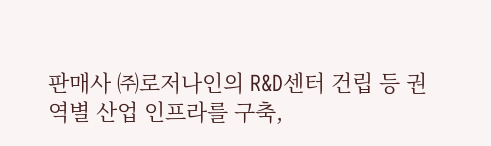판매사 ㈜로저나인의 R&D센터 건립 등 권역별 산업 인프라를 구축,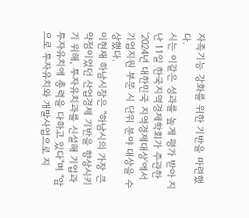자족기능 강화를 위한 기반을 마련했다.
시는 이같은 성과를 높게 평가 받아 지난 11일 한국지역경제학회가 주관한 '2024년 대한민국 지역경제대상'에서 기업지원 부문 시 단위 분야 대상을 수상했다.
이현재 하남시장은 "하남시의 가장 큰 약점이었던 산업경제 기반을 향상시키기 위해, 투자유치과를 신설해 기업과 투자유치에 총력을 다하고 있다"며 "앞으로 투자유치와 개발사업으로 지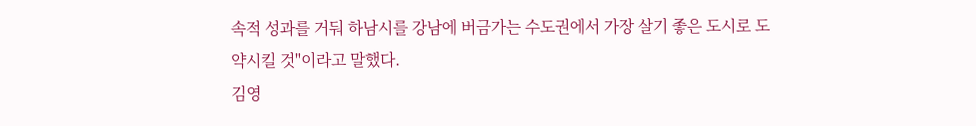속적 성과를 거둬 하남시를 강남에 버금가는 수도권에서 가장 살기 좋은 도시로 도약시킬 것"이라고 말했다.
김영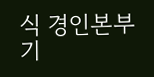식 경인본부 기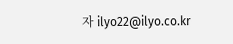자 ilyo22@ilyo.co.kr